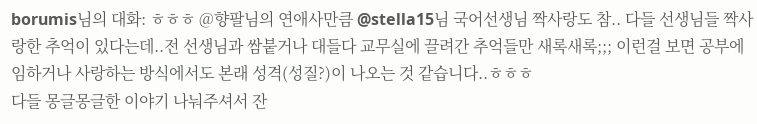borumis님의 대화: ㅎㅎㅎ @향팔님의 연애사만큼 @stella15님 국어선생님 짝사랑도 참.. 다들 선생님들 짝사랑한 추억이 있다는데..전 선생님과 쌈붙거나 대들다 교무실에 끌려간 추억들만 새록새록;;; 이런걸 보면 공부에 임하거나 사랑하는 방식에서도 본래 성격(성질?)이 나오는 것 같습니다..ㅎㅎㅎ
다들 몽글몽글한 이야기 나눠주셔서 잔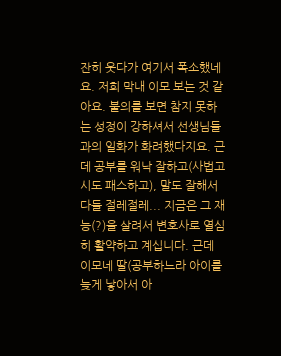잔히 웃다가 여기서 폭소했네요. 저희 막내 이모 보는 것 같아요. 불의를 보면 참지 못하는 성정이 강하셔서 선생님들과의 일화가 화려했다지요. 근데 공부를 워낙 잘하고(사법고시도 패스하고), 말도 잘해서 다들 절레절레... 지금은 그 재능(?)을 살려서 변호사로 열심히 활약하고 계십니다. 근데 이모네 딸(공부하느라 아이를 늦게 낳아서 아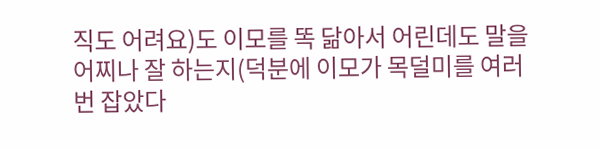직도 어려요)도 이모를 똑 닮아서 어린데도 말을 어찌나 잘 하는지(덕분에 이모가 목덜미를 여러 번 잡았다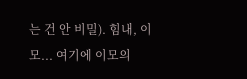는 건 안 비밀). 힘내, 이모... 여기에 이모의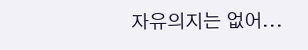자유의지는 없어...